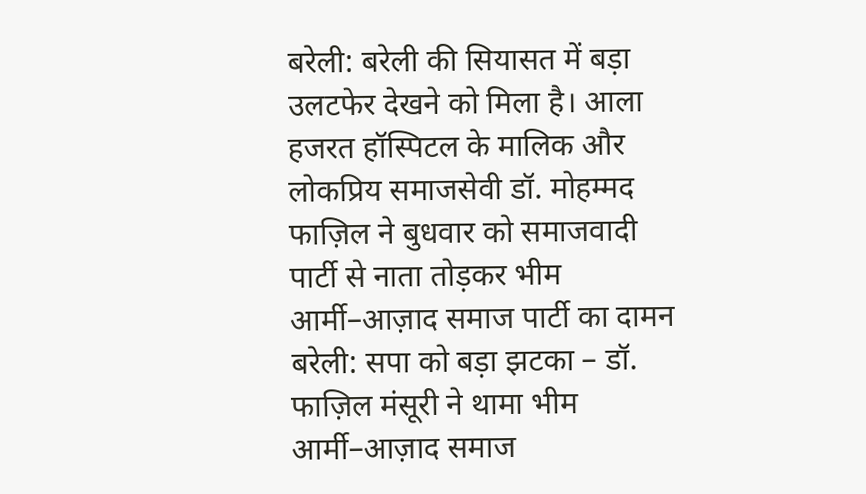बरेली: बरेली की सियासत में बड़ा उलटफेर देखने को मिला है। आला हजरत हॉस्पिटल के मालिक और लोकप्रिय समाजसेवी डॉ. मोहम्मद फाज़िल ने बुधवार को समाजवादी पार्टी से नाता तोड़कर भीम आर्मी–आज़ाद समाज पार्टी का दामन बरेली: सपा को बड़ा झटका – डॉ. फाज़िल मंसूरी ने थामा भीम आर्मी–आज़ाद समाज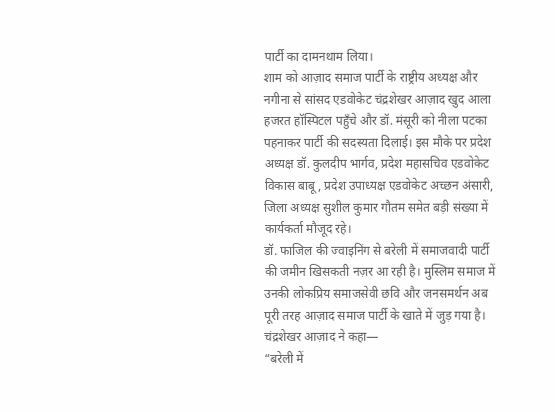पार्टी का दामनथाम लिया।
शाम को आज़ाद समाज पार्टी के राष्ट्रीय अध्यक्ष और नगीना से सांसद एडवोकेट चंद्रशेखर आज़ाद खुद आला हजरत हॉस्पिटल पहुँचे और डॉ. मंसूरी को नीला पटका पहनाकर पार्टी की सदस्यता दिलाई। इस मौके पर प्रदेश अध्यक्ष डॉ. कुलदीप भार्गव, प्रदेश महासचिव एडवोकेट विकास बाबू, प्रदेश उपाध्यक्ष एडवोकेट अच्छन अंसारी, जिला अध्यक्ष सुशील कुमार गौतम समेत बड़ी संख्या में कार्यकर्ता मौजूद रहे।
डॉ. फाजिल की ज्वाइनिंग से बरेली में समाजवादी पार्टी की जमीन खिसकती नज़र आ रही है। मुस्लिम समाज में उनकी लोकप्रिय समाजसेवी छवि और जनसमर्थन अब पूरी तरह आज़ाद समाज पार्टी के खाते में जुड़ गया है।
चंद्रशेखर आज़ाद ने कहा—
“बरेली में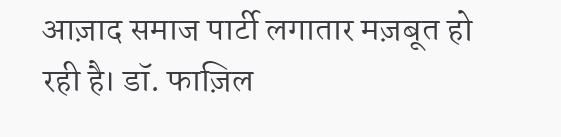आज़ाद समाज पार्टी लगातार मज़बूत हो रही है। डॉ. फाज़िल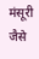मंसूरी जैसे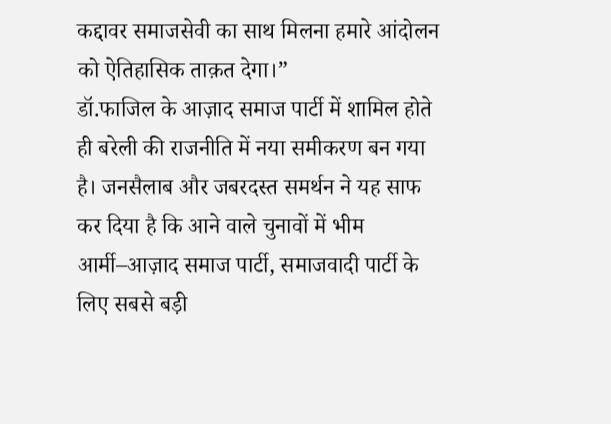कद्दावर समाजसेवी का साथ मिलना हमारे आंदोलन को ऐतिहासिक ताक़त देगा।”
डॉ.फाजिल के आज़ाद समाज पार्टी में शामिल होते ही बरेली की राजनीति में नया समीकरण बन गया है। जनसैलाब और जबरदस्त समर्थन ने यह साफ कर दिया है कि आने वाले चुनावों में भीम आर्मी–आज़ाद समाज पार्टी, समाजवादी पार्टी के लिए सबसे बड़ी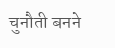चुनौती बनने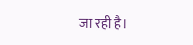जा रही है।